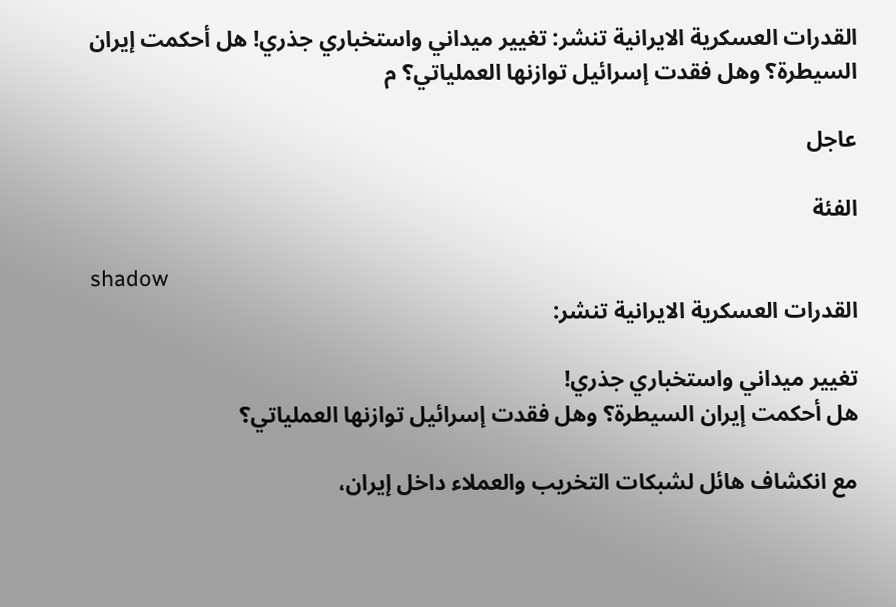القدرات العسكرية الايرانية تنشر: تغيير ميداني واستخباري جذري! هل أحكمت إيران السيطرة؟ وهل فقدت إسرائيل توازنها العملياتي؟ م

عاجل

الفئة

shadow
القدرات العسكرية الايرانية تنشر:

تغيير ميداني واستخباري جذري!
هل أحكمت إيران السيطرة؟ وهل فقدت إسرائيل توازنها العملياتي؟

مع انكشاف هائل لشبكات التخريب والعملاء داخل إيران،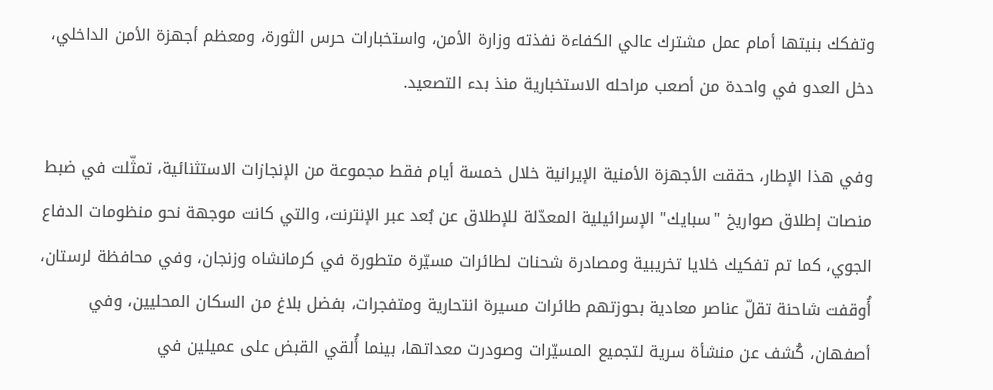وتفكك بنيتها أمام عمل مشترك عالي الكفاءة نفذته وزارة الأمن، واستخبارات حرس الثورة، ومعظم أجهزة الأمن الداخلي، دخل العدو في واحدة من أصعب مراحله الاستخبارية منذ بدء التصعيد.

وفي هذا الإطار، حققت الأجهزة الأمنية الإيرانية خلال خمسة أيام فقط مجموعة من الإنجازات الاستثنائية، تمثّلت في ضبط منصات إطلاق صواريخ "سبايك" الإسرائيلية المعدّلة للإطلاق عن بُعد عبر الإنترنت، والتي كانت موجهة نحو منظومات الدفاع الجوي، كما تم تفكيك خلايا تخريبية ومصادرة شحنات لطائرات مسيّرة متطورة في كرمانشاه وزنجان، وفي محافظة لرستان، أُوقفت شاحنة تقلّ عناصر معادية بحوزتهم طائرات مسيرة انتحارية ومتفجرات، بفضل بلاغ من السكان المحليين، وفي أصفهان، كُشف عن منشأة سرية لتجميع المسيّرات وصودرت معداتها، بينما أُلقي القبض على عميلين في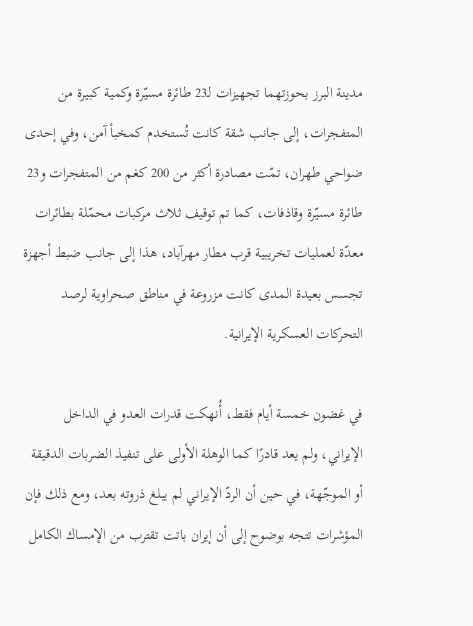مدينة البرز بحوزتهما تجهيزات لـ23 طائرة مسيّرة وكمية كبيرة من المتفجرات، إلى جانب شقة كانت تُستخدم كمخبأ آمن، وفي إحدى ضواحي طهران، تمّت مصادرة أكثر من 200 كغم من المتفجرات و23 طائرة مسيّرة وقاذفات، كما تم توقيف ثلاث مركبات محمّلة بطائرات معدّة لعمليات تخريبية قرب مطار مهرآباد، هذا إلى جانب ضبط أجهزة تجسس بعيدة المدى كانت مزروعة في مناطق صحراوية لرصد التحركات العسكرية الإيرانية.

في غضون خمسة أيام فقط، أُنهكت قدرات العدو في الداخل الإيراني، ولم يعد قادرًا كما الوهلة الأولى على تنفيذ الضربات الدقيقة أو الموجّهة، في حين أن الردّ الإيراني لم يبلغ ذروته بعد، ومع ذلك فإن المؤشرات تتجه بوضوح إلى أن إيران باتت تقترب من الإمساك الكامل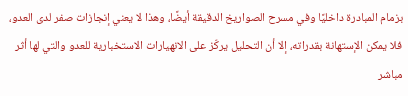بزمام المبادرة داخليًا وفي مسرح الصواريخ الدقيقة أيضًا، وهذا لا يعني إنجازات صفر لدى العدو، فلا يمكن الإستهانة بقدراته، إلا أن التحليل يركّز على الانهيارات الاستخبارية للعدو والتي لها أثر مباشر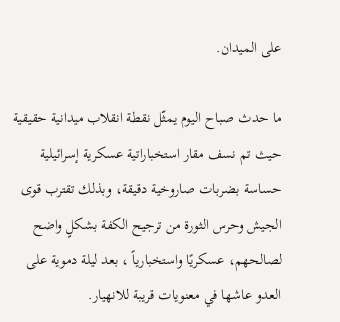على الميدان.

ما حدث صباح اليوم يمثّل نقطة انقلاب ميدانية حقيقية حيث تم نسف مقار استخباراتية عسكرية إسرائيلية حساسة بضربات صاروخية دقيقة، وبذلك تقترب قوى الجيش وحرس الثورة من ترجيح الكفة بشكلٍ واضح لصالحهم، عسكريًا واستخبارياً ، بعد ليلة دموية على العدو عاشها في معنويات قريبة للانهيار.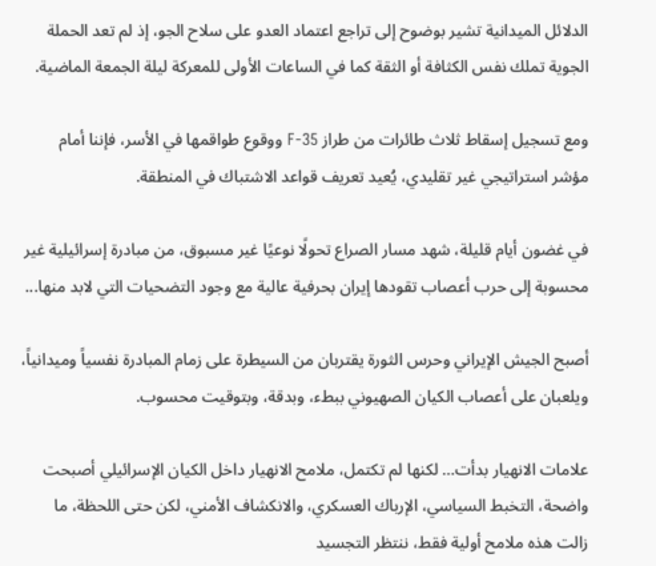الدلائل الميدانية تشير بوضوح إلى تراجع اعتماد العدو على سلاح الجو، إذ لم تعد الحملة الجوية تملك نفس الكثافة أو الثقة كما في الساعات الأولى للمعركة ليلة الجمعة الماضية.

ومع تسجيل إسقاط ثلاث طائرات من طراز F-35 ووقوع طواقمها في الأسر، فإننا أمام مؤشر استراتيجي غير تقليدي، يُعيد تعريف قواعد الاشتباك في المنطقة.

في غضون أيام قليلة، شهد مسار الصراع تحولًا نوعيًا غير مسبوق، من مبادرة إسرائيلية غير محسوبة إلى حرب أعصاب تقودها إيران بحرفية عالية مع وجود التضحيات التي لابد منها...

أصبح الجيش الإيراني وحرس الثورة يقتربان من السيطرة على زمام المبادرة نفسياً وميدانياً، ويلعبان على أعصاب الكيان الصهيوني ببطء، وبدقة، وبتوقيت محسوب.

علامات الانهيار بدأت… لكنها لم تكتمل، ملامح الانهيار داخل الكيان الإسرائيلي أصبحت واضحة، التخبط السياسي، الإرباك العسكري، والانكشاف الأمني، لكن حتى اللحظة، ما زالت هذه ملامح أولية فقط، ننتظر التجسيد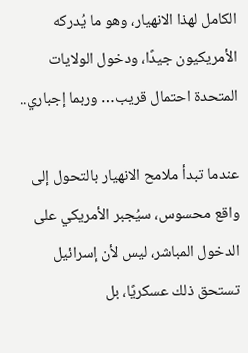الكامل لهذا الانهيار، وهو ما يُدركه الأمريكيون جيدًا، ودخول الولايات المتحدة احتمال قريب… وربما إجباري..

عندما تبدأ ملامح الانهيار بالتحول إلى واقع محسوس، سيُجبر الأمريكي على الدخول المباشر، ليس لأن إسرائيل تستحق ذلك عسكريًا، بل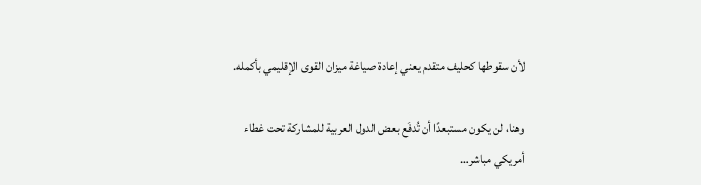لأن سقوطها كحليف متقدم يعني إعادة صياغة ميزان القوى الإقليمي بأكمله.

وهنا، لن يكون مستبعدًا أن تُدفَع بعض الدول العربية للمشاركة تحت غطاء أمريكي مباشر…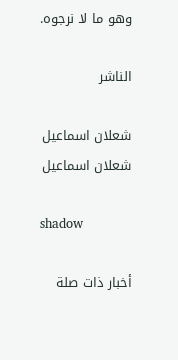وهو ما لا نرجوه.

الناشر

شعلان اسماعيل
شعلان اسماعيل

shadow

أخبار ذات صلة